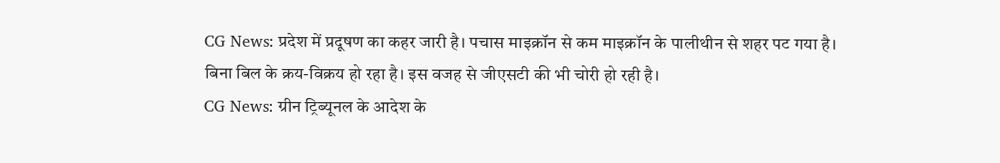CG News: प्रदेश में प्रदूषण का कहर जारी है। पचास माइक्रॉन से कम माइक्रॉन के पालीथीन से शहर पट गया है। बिना बिल के क्रय-विक्रय हो रहा है। इस वजह से जीएसटी की भी चोरी हो रही है।
CG News: ग्रीन ट्रिब्यूनल के आदेश के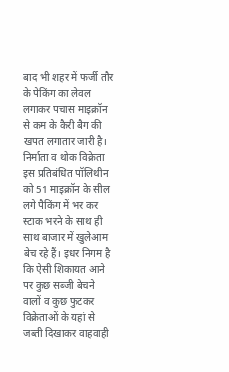बाद भी शहर में फर्जी तौर के पेकिंग का लेवल लगाकर पचास माइक्रॉन से कम के कैरी बैग की खपत लगातार जारी है। निर्माता व थोक विक्रेता इस प्रतिबंधित पॉलिथीन को 51 माइक्रॉन के सील लगे पैकिंग में भर कर स्टाक भरने के साथ ही साथ बाजार में खुलेआम बेच रहे हैं। इधर निगम है कि ऐसी शिकायत आने पर कुछ सब्जी बेचने वालों व कुछ फुटकर विक्रेताओं के यहां से जब्ती दिखाकर वाहवाही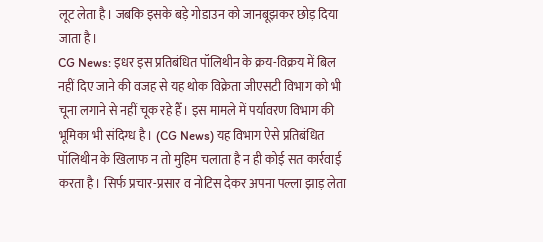लूट लेता है। जबकि इसके बड़े गोडाउन को जानबूझकर छोड़ दिया जाता है।
CG News: इधर इस प्रतिबंधित पॉलिथीन के क्रय-विक्रय में बिल नहीं दिए जाने की वजह से यह थोक विक्रेता जीएसटी विभाग को भी चूना लगाने से नहीं चूक रहे हैँ। इस मामले में पर्यावरण विभाग की भूमिका भी संदिग्ध है। (CG News) यह विभाग ऐसे प्रतिबंधित पॉलिथीन के खिलाफ न तो मुहिम चलाता है न ही कोई सत कार्रवाई करता है। सिर्फ प्रचार-प्रसार व नोटिस देकर अपना पल्ला झाड़ लेता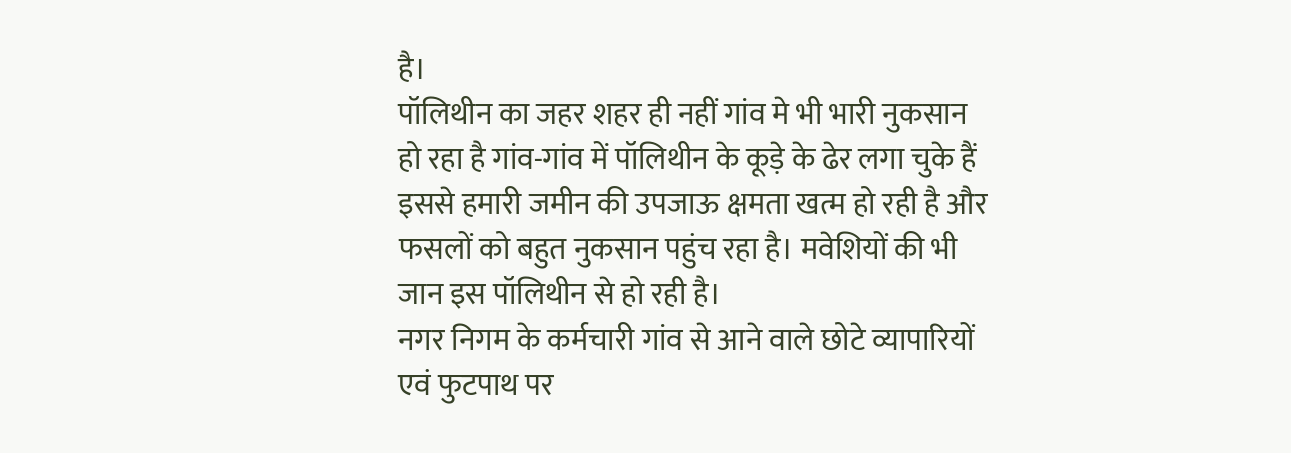है।
पॉलिथीन का जहर शहर ही नहीं गांव मे भी भारी नुकसान हो रहा है गांव-गांव में पॉलिथीन के कूड़े के ढेर लगा चुके हैं इससे हमारी जमीन की उपजाऊ क्षमता खत्म हो रही है और फसलों को बहुत नुकसान पहुंच रहा है। मवेशियों की भी जान इस पॉलिथीन से हो रही है।
नगर निगम के कर्मचारी गांव से आने वाले छोटे व्यापारियों एवं फुटपाथ पर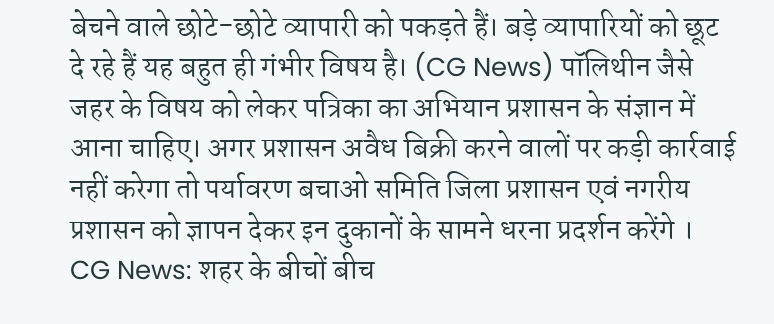बेचने वाले छोटे-छोटे व्यापारी को पकड़ते हैं। बड़े व्यापारियों को छूट दे रहे हैं यह बहुत ही गंभीर विषय है। (CG News) पॉलिथीन जैसे जहर के विषय को लेकर पत्रिका का अभियान प्रशासन के संज्ञान में आना चाहिए। अगर प्रशासन अवैध बिक्री करने वालों पर कड़ी कार्रवाई नहीं करेगा तो पर्यावरण बचाओ समिति जिला प्रशासन एवं नगरीय प्रशासन को ज्ञापन देकर इन दुकानों के सामने धरना प्रदर्शन करेंगे ।
CG News: शहर के बीचों बीच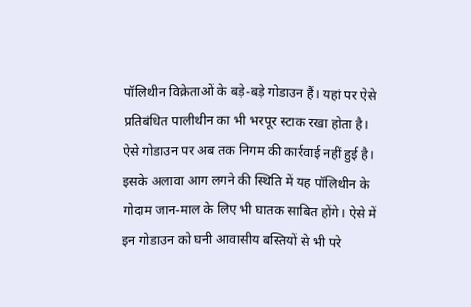पॉलिथीन विक्रेताओं के बड़े-बड़े गोडाउन हैं। यहां पर ऐसे प्रतिबंधित पालीथीन का भी भरपूर स्टाक रखा होता है। ऐसे गोडाउन पर अब तक निगम की कार्रवाई नहीं हुई है। इसके अलावा आग लगने की स्थिति में यह पॉलिथीन के गोदाम जान-माल के लिए भी घातक साबित होंगे। ऐसे में इन गोडाउन को घनी आवासीय बस्तियों से भी परे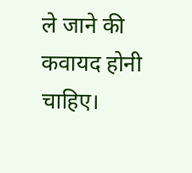ले जाने की कवायद होनी चाहिए।